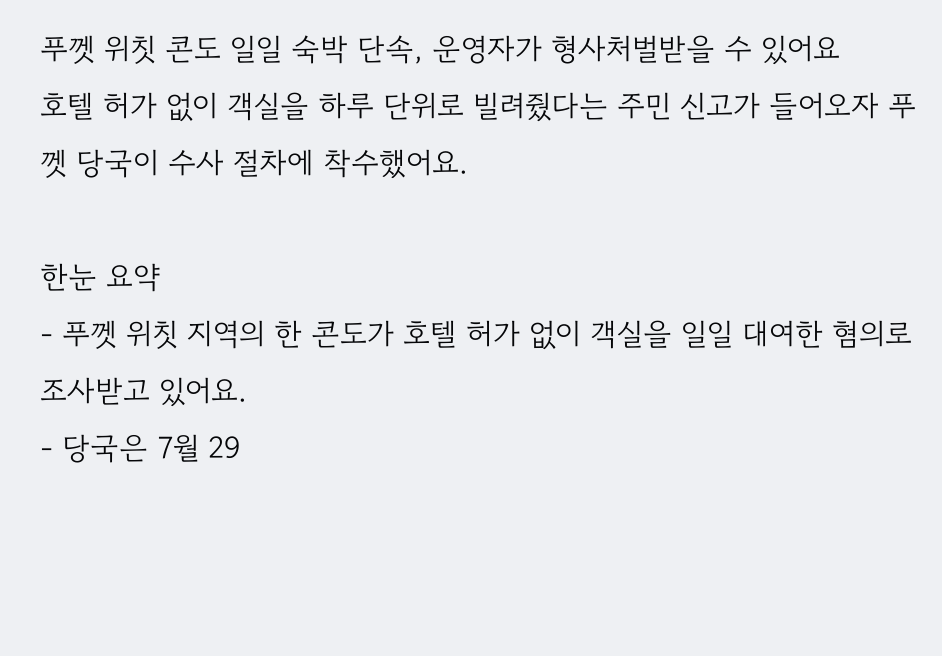푸껫 위칫 콘도 일일 숙박 단속, 운영자가 형사처벌받을 수 있어요
호텔 허가 없이 객실을 하루 단위로 빌려줬다는 주민 신고가 들어오자 푸껫 당국이 수사 절차에 착수했어요.

한눈 요약
- 푸껫 위칫 지역의 한 콘도가 호텔 허가 없이 객실을 일일 대여한 혐의로 조사받고 있어요.
- 당국은 7월 29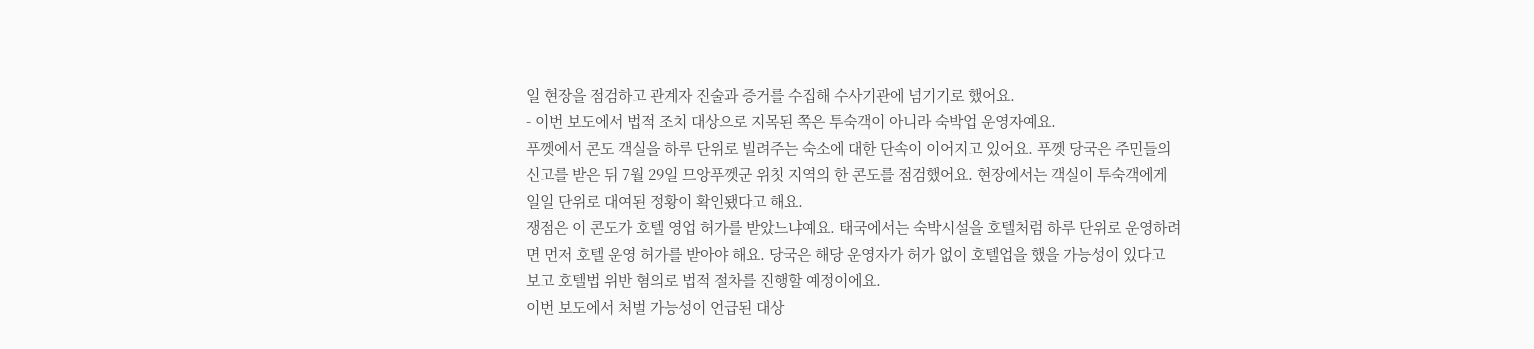일 현장을 점검하고 관계자 진술과 증거를 수집해 수사기관에 넘기기로 했어요.
- 이번 보도에서 법적 조치 대상으로 지목된 쪽은 투숙객이 아니라 숙박업 운영자예요.
푸껫에서 콘도 객실을 하루 단위로 빌려주는 숙소에 대한 단속이 이어지고 있어요. 푸껫 당국은 주민들의 신고를 받은 뒤 7월 29일 므앙푸껫군 위칫 지역의 한 콘도를 점검했어요. 현장에서는 객실이 투숙객에게 일일 단위로 대여된 정황이 확인됐다고 해요.
쟁점은 이 콘도가 호텔 영업 허가를 받았느냐예요. 태국에서는 숙박시설을 호텔처럼 하루 단위로 운영하려면 먼저 호텔 운영 허가를 받아야 해요. 당국은 해당 운영자가 허가 없이 호텔업을 했을 가능성이 있다고 보고 호텔법 위반 혐의로 법적 절차를 진행할 예정이에요.
이번 보도에서 처벌 가능성이 언급된 대상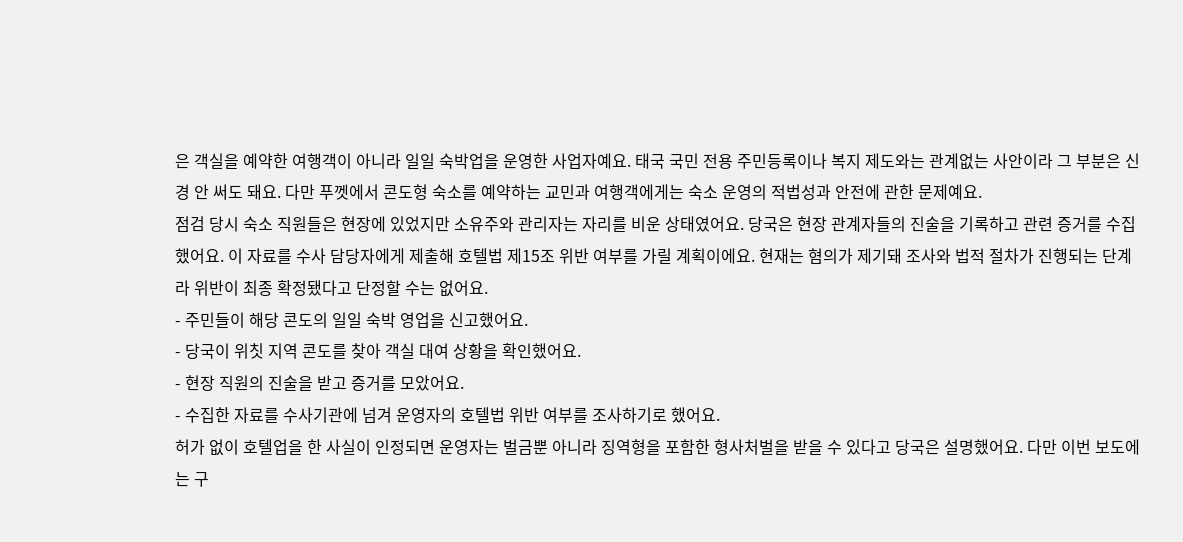은 객실을 예약한 여행객이 아니라 일일 숙박업을 운영한 사업자예요. 태국 국민 전용 주민등록이나 복지 제도와는 관계없는 사안이라 그 부분은 신경 안 써도 돼요. 다만 푸껫에서 콘도형 숙소를 예약하는 교민과 여행객에게는 숙소 운영의 적법성과 안전에 관한 문제예요.
점검 당시 숙소 직원들은 현장에 있었지만 소유주와 관리자는 자리를 비운 상태였어요. 당국은 현장 관계자들의 진술을 기록하고 관련 증거를 수집했어요. 이 자료를 수사 담당자에게 제출해 호텔법 제15조 위반 여부를 가릴 계획이에요. 현재는 혐의가 제기돼 조사와 법적 절차가 진행되는 단계라 위반이 최종 확정됐다고 단정할 수는 없어요.
- 주민들이 해당 콘도의 일일 숙박 영업을 신고했어요.
- 당국이 위칫 지역 콘도를 찾아 객실 대여 상황을 확인했어요.
- 현장 직원의 진술을 받고 증거를 모았어요.
- 수집한 자료를 수사기관에 넘겨 운영자의 호텔법 위반 여부를 조사하기로 했어요.
허가 없이 호텔업을 한 사실이 인정되면 운영자는 벌금뿐 아니라 징역형을 포함한 형사처벌을 받을 수 있다고 당국은 설명했어요. 다만 이번 보도에는 구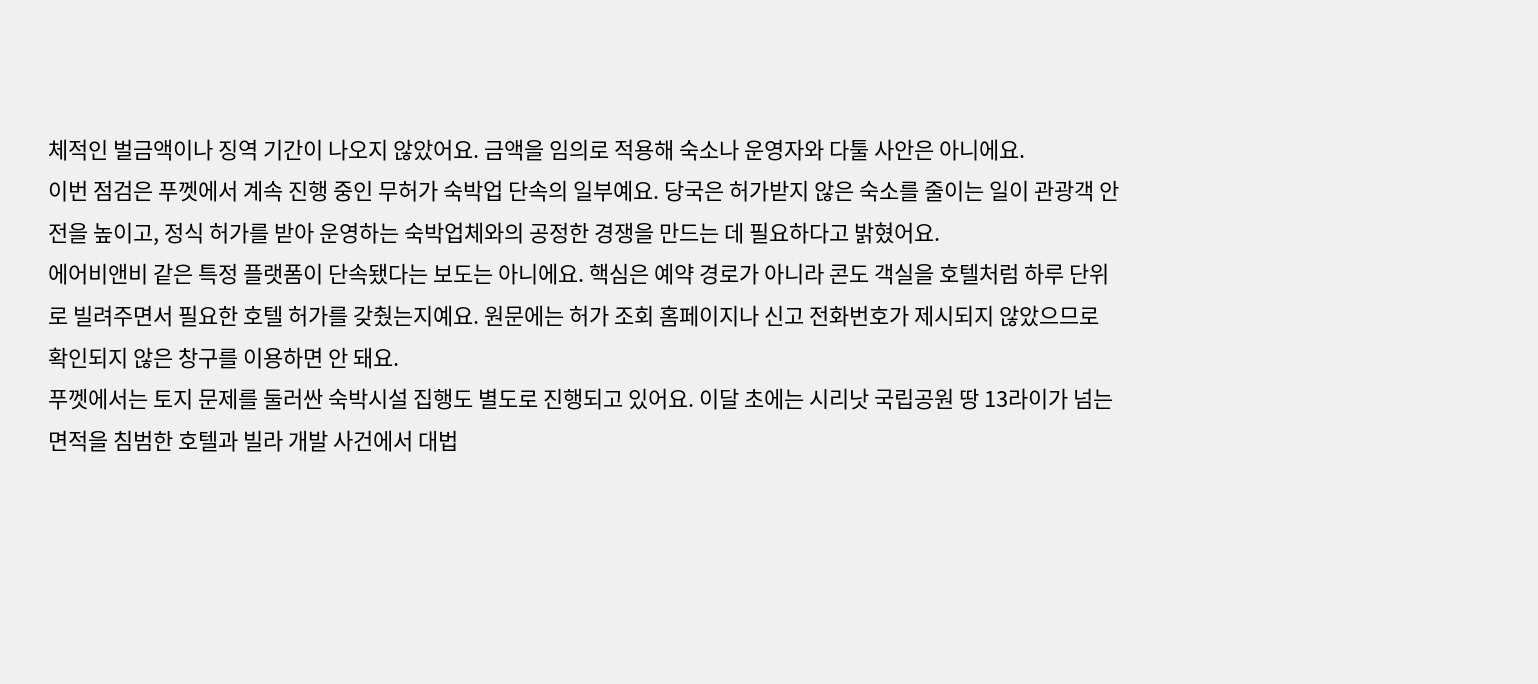체적인 벌금액이나 징역 기간이 나오지 않았어요. 금액을 임의로 적용해 숙소나 운영자와 다툴 사안은 아니에요.
이번 점검은 푸껫에서 계속 진행 중인 무허가 숙박업 단속의 일부예요. 당국은 허가받지 않은 숙소를 줄이는 일이 관광객 안전을 높이고, 정식 허가를 받아 운영하는 숙박업체와의 공정한 경쟁을 만드는 데 필요하다고 밝혔어요.
에어비앤비 같은 특정 플랫폼이 단속됐다는 보도는 아니에요. 핵심은 예약 경로가 아니라 콘도 객실을 호텔처럼 하루 단위로 빌려주면서 필요한 호텔 허가를 갖췄는지예요. 원문에는 허가 조회 홈페이지나 신고 전화번호가 제시되지 않았으므로 확인되지 않은 창구를 이용하면 안 돼요.
푸껫에서는 토지 문제를 둘러싼 숙박시설 집행도 별도로 진행되고 있어요. 이달 초에는 시리낫 국립공원 땅 13라이가 넘는 면적을 침범한 호텔과 빌라 개발 사건에서 대법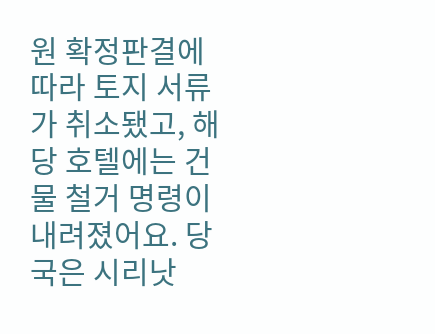원 확정판결에 따라 토지 서류가 취소됐고, 해당 호텔에는 건물 철거 명령이 내려졌어요. 당국은 시리낫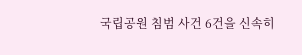국립공원 침범 사건 6건을 신속히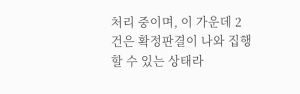처리 중이며, 이 가운데 2건은 확정판결이 나와 집행할 수 있는 상태라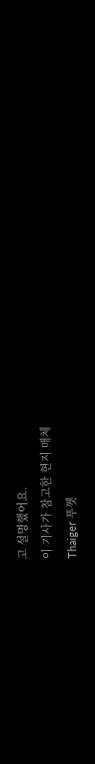고 설명했어요.
이 기사가 참고한 현지 매체
Thaiger 푸껫